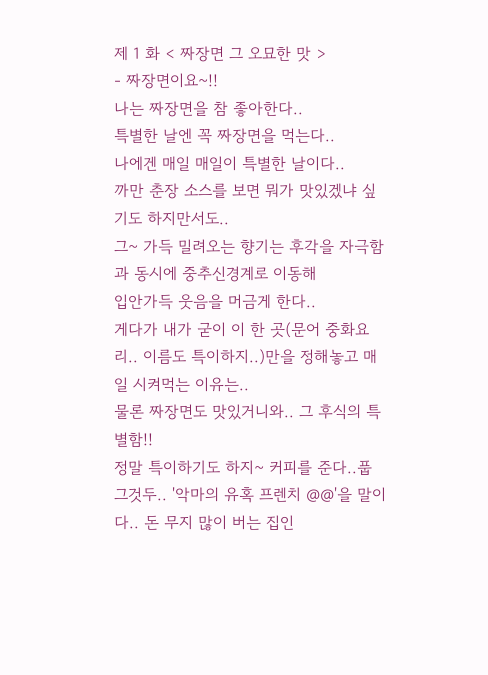제 1 화 < 짜장면 그 오묘한 맛 >
- 짜장면이요~!!
나는 짜장면을 참 좋아한다..
특별한 날엔 꼭 짜장면을 먹는다..
나에겐 매일 매일이 특별한 날이다..
까만 춘장 소스를 보면 뭐가 맛있겠냐 싶기도 하지만서도..
그~ 가득 밀려오는 향기는 후각을 자극함과 동시에 중추신경계로 이동해
입안가득 웃음을 머금게 한다..
게다가 내가 굳이 이 한 곳(문어 중화요리.. 이름도 특이하지..)만을 정해놓고 매일 시켜먹는 이유는..
물론 짜장면도 맛있거니와.. 그 후식의 특별함!!
정말 특이하기도 하지~ 커피를 준다..풉
그것두.. '악마의 유혹 프렌치 @@'을 말이다.. 돈 무지 많이 버는 집인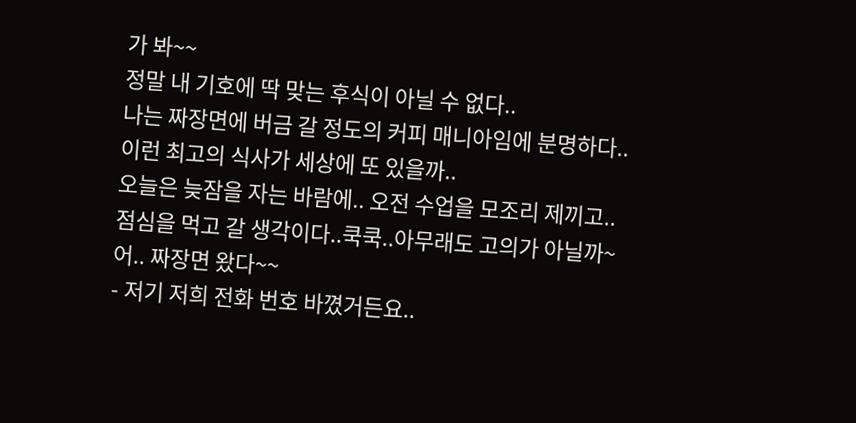가 봐~~
정말 내 기호에 딱 맞는 후식이 아닐 수 없다..
나는 짜장면에 버금 갈 정도의 커피 매니아임에 분명하다..
이런 최고의 식사가 세상에 또 있을까..
오늘은 늦잠을 자는 바람에.. 오전 수업을 모조리 제끼고..
점심을 먹고 갈 생각이다..쿡쿡..아무래도 고의가 아닐까~
어.. 짜장면 왔다~~
- 저기 저희 전화 번호 바꼈거든요..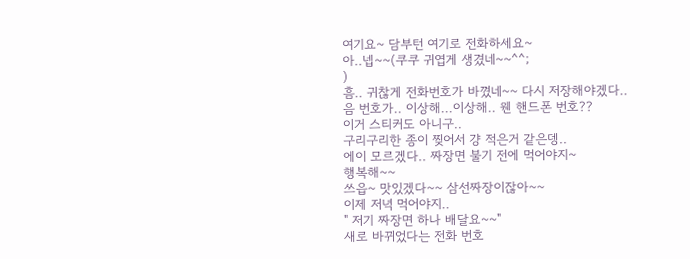여기요~ 담부턴 여기로 전화하세요~
아..넵~~(쿠쿠 귀엽게 생겼네~~^^;
)
흠.. 귀찮게 전화번호가 바꼈네~~ 다시 저장해야겠다..
음 번호가.. 이상해...이상해.. 웬 핸드폰 번호??
이거 스티커도 아니구..
구리구리한 종이 찢어서 걍 적은거 같은뎅..
에이 모르겠다.. 짜장면 불기 전에 먹어야지~
행복해~~
쓰읍~ 맛있겠다~~ 삼선짜장이잖아~~
이제 저녁 먹어야지..
" 저기 짜장면 하나 배달요~~"
새로 바뀌었다는 전화 번호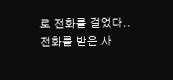로 전화를 걸었다..
전화를 받은 사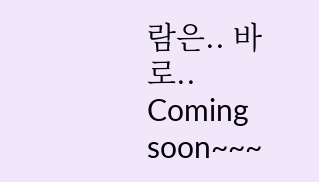람은.. 바로..
Coming soon~~~